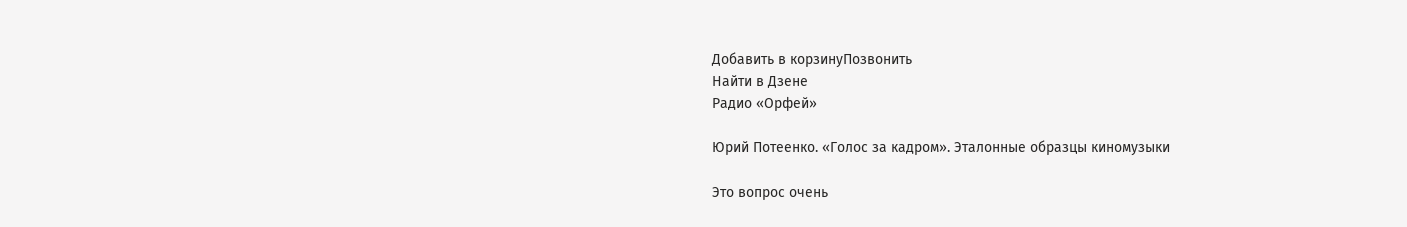Добавить в корзинуПозвонить
Найти в Дзене
Радио «Орфей»

Юрий Потеенко. «Голос за кадром». Эталонные образцы киномузыки

Это вопрос очень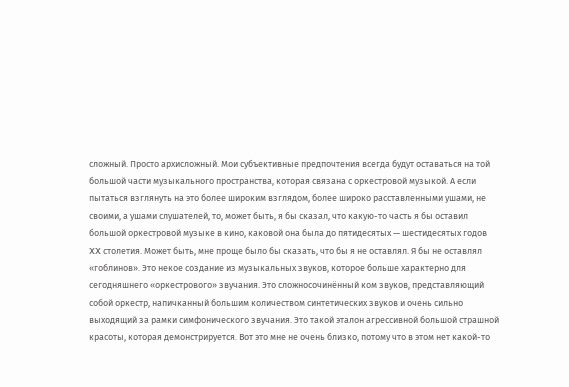сложный. Просто архисложный. Мои субъективные предпочтения всегда будут оставаться на той большой части музыкального пространства, которая связана с оркестровой музыкой. А если пытаться взглянуть на это более широким взглядом, более широко расставленными ушами, не своими, а ушами слушателей, то, может быть, я бы сказал, что какую-то часть я бы оставил большой оркестровой музыке в кино, каковой она была до пятидесятых — шестидесятых годов XX столетия. Может быть, мне проще было бы сказать, что бы я не оставлял. Я бы не оставлял «гоблинов». Это некое создание из музыкальных звуков, которое больше характерно для сегодняшнего «оркестрового» звучания. Это сложносочинённый ком звуков, представляющий собой оркестр, напичканный большим количеством синтетических звуков и очень сильно выходящий за рамки симфонического звучания. Это такой эталон агрессивной большой страшной красоты, которая демонстрируется. Вот это мне не очень близко, потому что в этом нет какой-то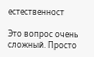естественност

Это вопрос очень сложный. Просто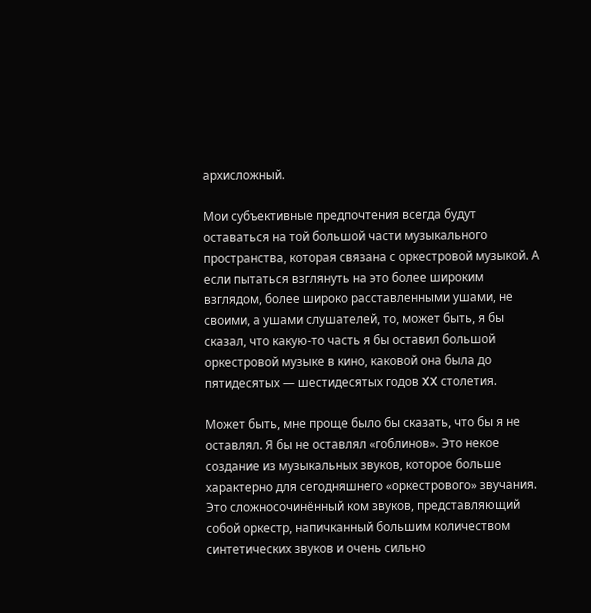архисложный.

Мои субъективные предпочтения всегда будут оставаться на той большой части музыкального пространства, которая связана с оркестровой музыкой. А если пытаться взглянуть на это более широким взглядом, более широко расставленными ушами, не своими, а ушами слушателей, то, может быть, я бы сказал, что какую-то часть я бы оставил большой оркестровой музыке в кино, каковой она была до пятидесятых — шестидесятых годов XX столетия.

Может быть, мне проще было бы сказать, что бы я не оставлял. Я бы не оставлял «гоблинов». Это некое создание из музыкальных звуков, которое больше характерно для сегодняшнего «оркестрового» звучания. Это сложносочинённый ком звуков, представляющий собой оркестр, напичканный большим количеством синтетических звуков и очень сильно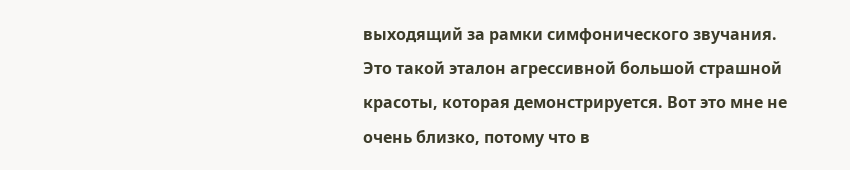выходящий за рамки симфонического звучания. Это такой эталон агрессивной большой страшной красоты, которая демонстрируется. Вот это мне не очень близко, потому что в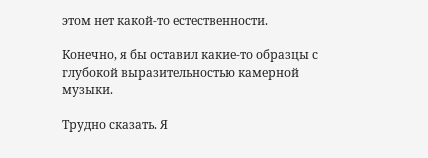этом нет какой-то естественности.

Конечно, я бы оставил какие-то образцы с глубокой выразительностью камерной музыки.

Трудно сказать. Я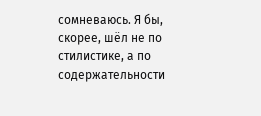сомневаюсь. Я бы, скорее, шёл не по стилистике, а по содержательности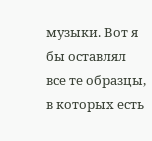музыки. Вот я бы оставлял все те образцы, в которых есть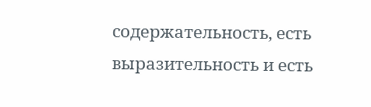содержательность, есть выразительность и есть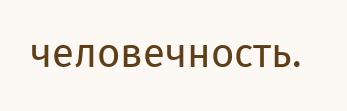человечность.